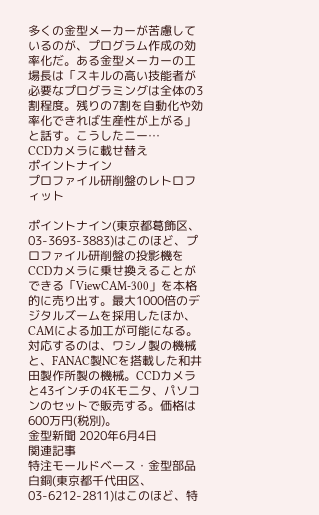多くの金型メーカーが苦慮しているのが、プログラム作成の効率化だ。ある金型メーカーの工場長は「スキルの高い技能者が必要なプログラミングは全体の3割程度。残りの7割を自動化や効率化できれば生産性が上がる」と話す。こうしたニー…
CCDカメラに載せ替え
ポイントナイン
プロファイル研削盤のレトロフィット

ポイントナイン(東京都葛飾区、03-3693-3883)はこのほど、プロファイル研削盤の投影機をCCDカメラに乗せ換えることができる「ViewCAM‐300」を本格的に売り出す。最大1000倍のデジタルズームを採用したほか、CAMによる加工が可能になる。
対応するのは、ワシノ製の機械と、FANAC製NCを搭載した和井田製作所製の機械。CCDカメラと43インチの4Kモニタ、パソコンのセットで販売する。価格は600万円(税別)。
金型新聞 2020年6月4日
関連記事
特注モールドベース・金型部品 白銅(東京都千代田区、03-6212-2811)はこのほど、特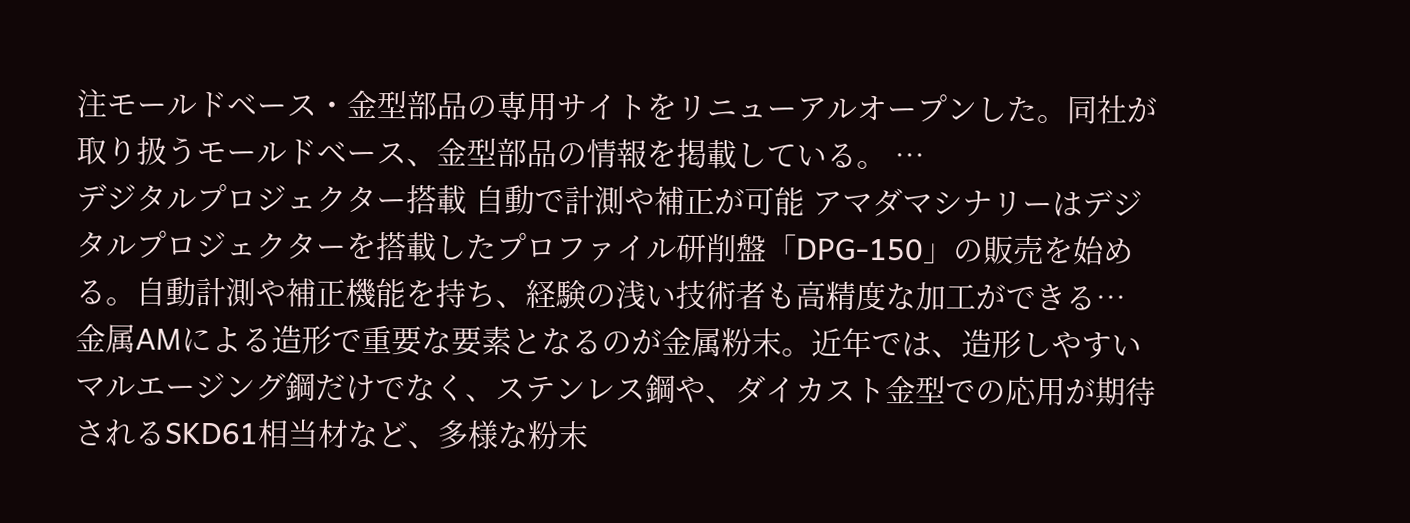注モールドベース・金型部品の専用サイトをリニューアルオープンした。同社が取り扱うモールドベース、金型部品の情報を掲載している。 …
デジタルプロジェクター搭載 自動で計測や補正が可能 アマダマシナリーはデジタルプロジェクターを搭載したプロファイル研削盤「DPG‐150」の販売を始める。自動計測や補正機能を持ち、経験の浅い技術者も高精度な加工ができる…
金属AMによる造形で重要な要素となるのが金属粉末。近年では、造形しやすいマルエージング鋼だけでなく、ステンレス鋼や、ダイカスト金型での応用が期待されるSKD61相当材など、多様な粉末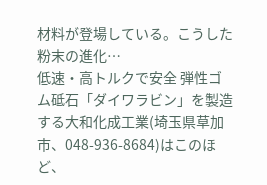材料が登場している。こうした粉末の進化…
低速・高トルクで安全 弾性ゴム砥石「ダイワラビン」を製造する大和化成工業(埼玉県草加市、048-936-8684)はこのほど、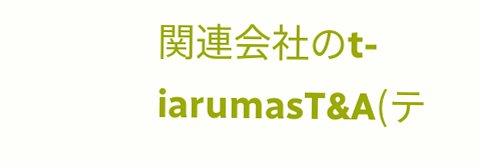関連会社のt‐iarumasT&A(テ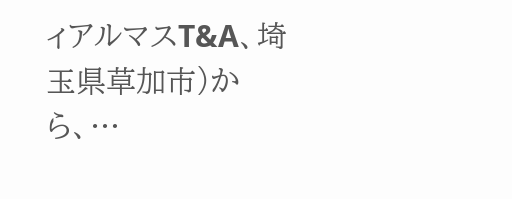ィアルマスT&A、埼玉県草加市)から、…